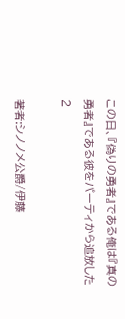この日、『偽りの勇者』である俺は『真の勇者』である彼をパーティから追放した 2

著者:シノノメ公爵/伊藤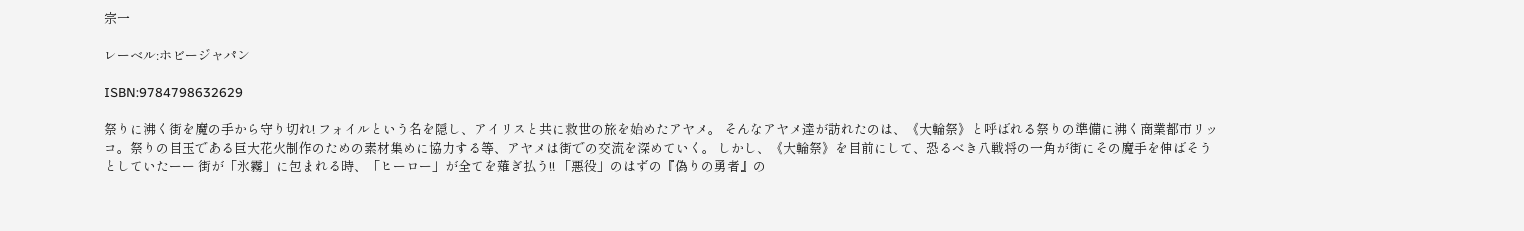宗一

レーベル:ホビージャパン

ISBN:9784798632629

祭りに沸く街を魔の手から守り切れ! フォイルという名を隠し、アイリスと共に救世の旅を始めたアヤメ。 そんなアヤメ達が訪れたのは、《大輪祭》と呼ばれる祭りの準備に沸く商業都市リッコ。祭りの目玉である巨大花火制作のための素材集めに協力する等、アヤメは街での交流を深めていく。 しかし、《大輪祭》を目前にして、恐るべき八戦将の一角が街にその魔手を伸ばそうとしていたーー 街が「氷霧」に包まれる時、「ヒーロー」が全てを薙ぎ払う!! 「悪役」のはずの『偽りの勇者』の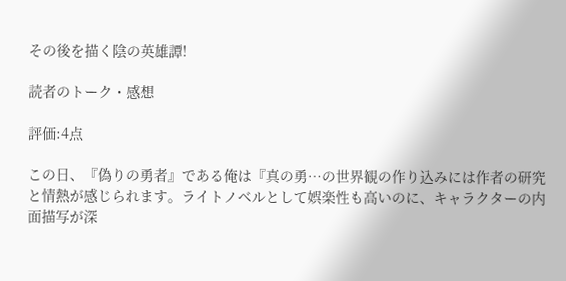その後を描く陰の英雄譚!

読者のトーク・感想

評価:4点

この日、『偽りの勇者』である俺は『真の勇…の世界観の作り込みには作者の研究と情熱が感じられます。ライトノベルとして娯楽性も高いのに、キャラクターの内面描写が深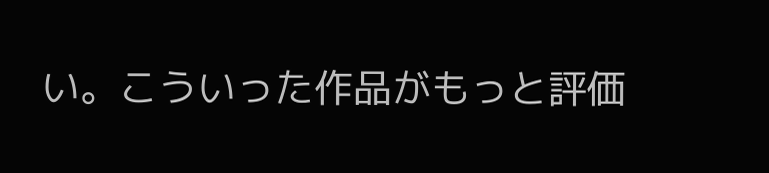い。こういった作品がもっと評価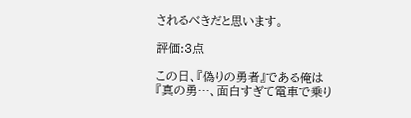されるべきだと思います。

評価:3点

この日、『偽りの勇者』である俺は『真の勇…、面白すぎて電車で乗り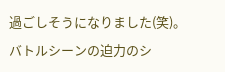過ごしそうになりました(笑)。バトルシーンの迫力のシ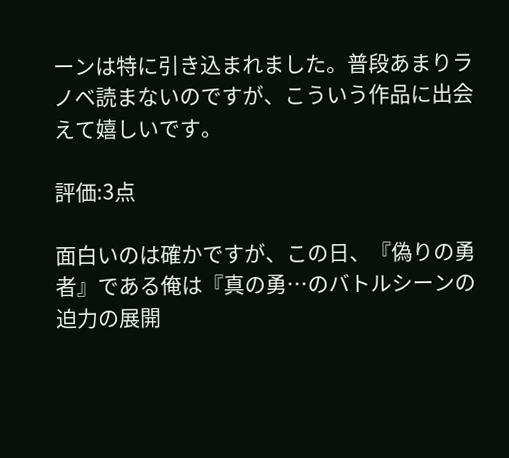ーンは特に引き込まれました。普段あまりラノベ読まないのですが、こういう作品に出会えて嬉しいです。

評価:3点

面白いのは確かですが、この日、『偽りの勇者』である俺は『真の勇…のバトルシーンの迫力の展開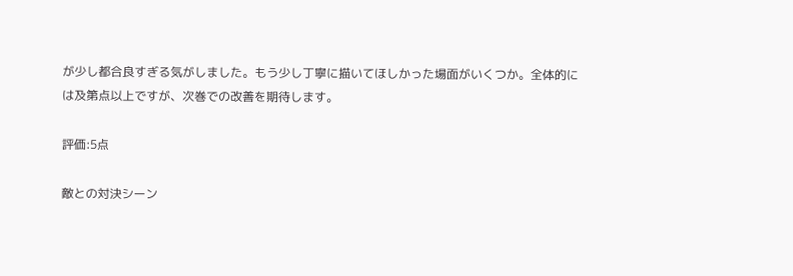が少し都合良すぎる気がしました。もう少し丁寧に描いてほしかった場面がいくつか。全体的には及第点以上ですが、次巻での改善を期待します。

評価:5点

敵との対決シーン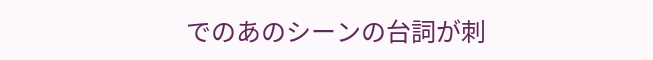でのあのシーンの台詞が刺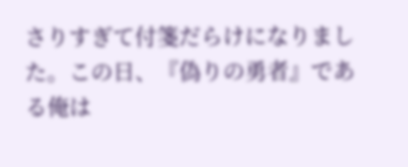さりすぎて付箋だらけになりました。この日、『偽りの勇者』である俺は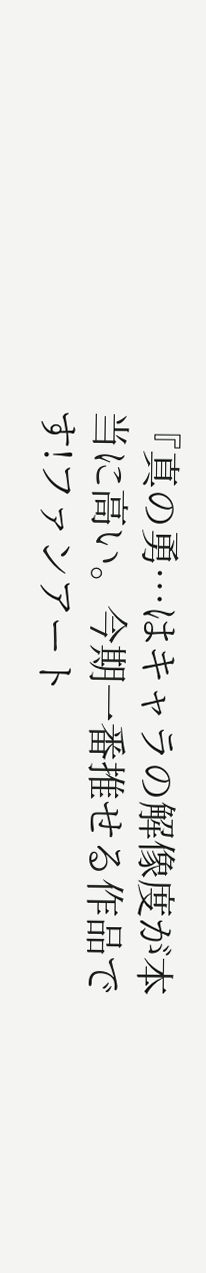『真の勇…はキャラの解像度が本当に高い。今期一番推せる作品です!ファンアート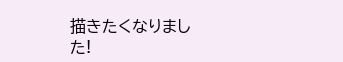描きたくなりました!